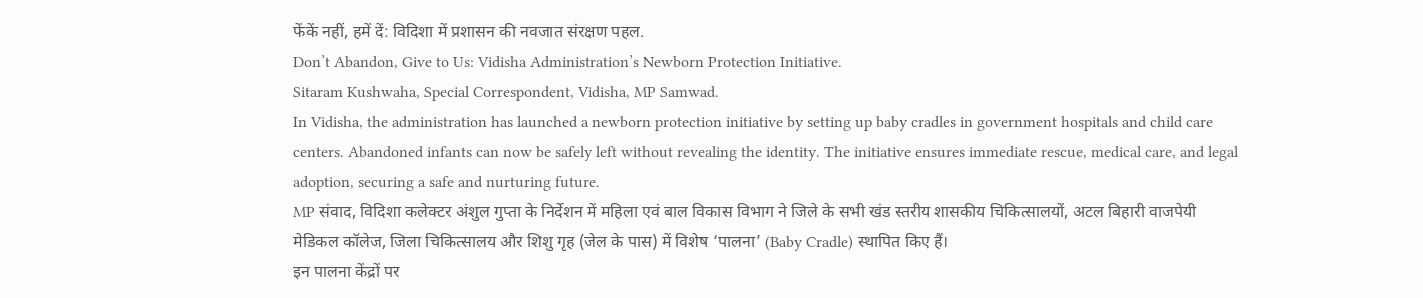फेंकें नहीं, हमें दें: विदिशा में प्रशासन की नवजात संरक्षण पहल.
Don’t Abandon, Give to Us: Vidisha Administration’s Newborn Protection Initiative.
Sitaram Kushwaha, Special Correspondent, Vidisha, MP Samwad.
In Vidisha, the administration has launched a newborn protection initiative by setting up baby cradles in government hospitals and child care centers. Abandoned infants can now be safely left without revealing the identity. The initiative ensures immediate rescue, medical care, and legal adoption, securing a safe and nurturing future.
MP संवाद, विदिशा कलेक्टर अंशुल गुप्ता के निर्देशन में महिला एवं बाल विकास विभाग ने जिले के सभी खंड स्तरीय शासकीय चिकित्सालयों, अटल बिहारी वाजपेयी मेडिकल कॉलेज, जिला चिकित्सालय और शिशु गृह (जेल के पास) में विशेष ‘पालना’ (Baby Cradle) स्थापित किए हैं।
इन पालना केंद्रों पर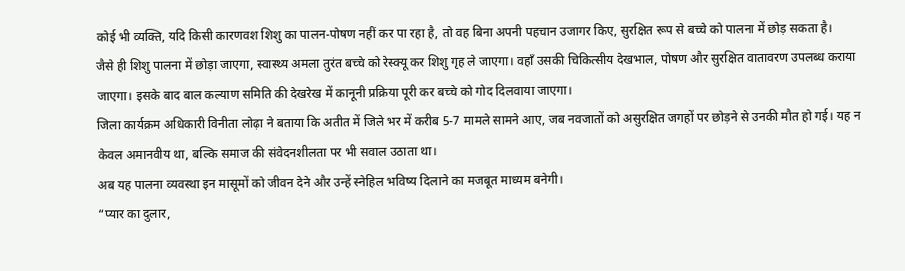कोई भी व्यक्ति, यदि किसी कारणवश शिशु का पालन-पोषण नहीं कर पा रहा है, तो वह बिना अपनी पहचान उजागर किए, सुरक्षित रूप से बच्चे को पालना में छोड़ सकता है।
जैसे ही शिशु पालना में छोड़ा जाएगा, स्वास्थ्य अमला तुरंत बच्चे को रेस्क्यू कर शिशु गृह ले जाएगा। वहाँ उसकी चिकित्सीय देखभाल, पोषण और सुरक्षित वातावरण उपलब्ध कराया जाएगा। इसके बाद बाल कल्याण समिति की देखरेख में कानूनी प्रक्रिया पूरी कर बच्चे को गोद दिलवाया जाएगा।
जिला कार्यक्रम अधिकारी विनीता लोढ़ा ने बताया कि अतीत में जिले भर में करीब 5-7 मामले सामने आए, जब नवजातों को असुरक्षित जगहों पर छोड़ने से उनकी मौत हो गई। यह न केवल अमानवीय था, बल्कि समाज की संवेदनशीलता पर भी सवाल उठाता था।
अब यह पालना व्यवस्था इन मासूमों को जीवन देने और उन्हें स्नेहिल भविष्य दिलाने का मजबूत माध्यम बनेगी।
“प्यार का दुलार,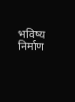भविष्य निर्माण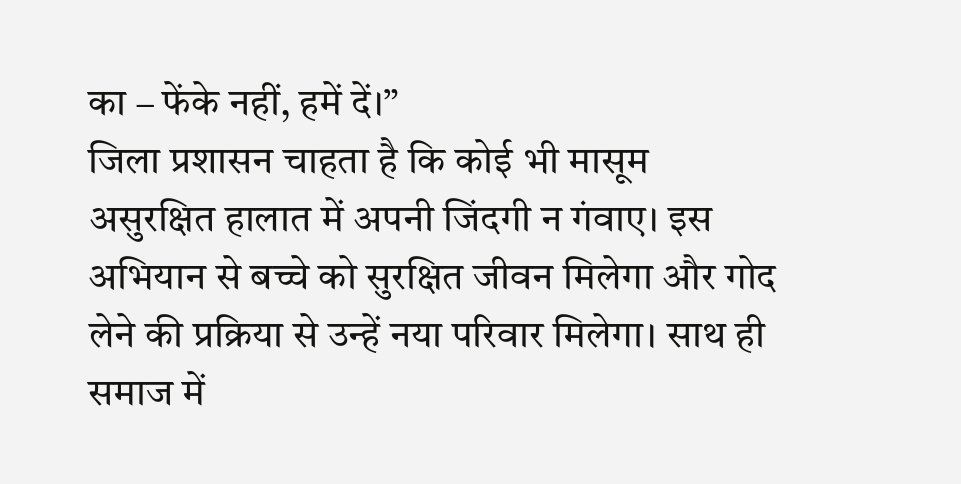का – फेंके नहीं, हमें दें।”
जिला प्रशासन चाहता है कि कोई भी मासूम असुरक्षित हालात में अपनी जिंदगी न गंवाए। इस अभियान से बच्चे को सुरक्षित जीवन मिलेगा और गोद लेने की प्रक्रिया से उन्हें नया परिवार मिलेगा। साथ ही समाज में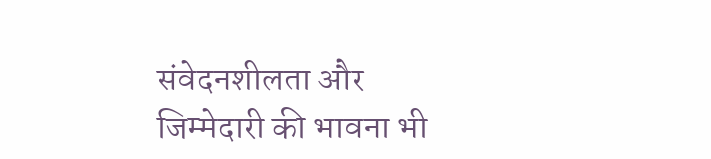संवेदनशीलता और जिम्मेदारी की भावना भी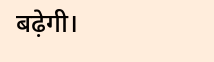बढ़ेगी।